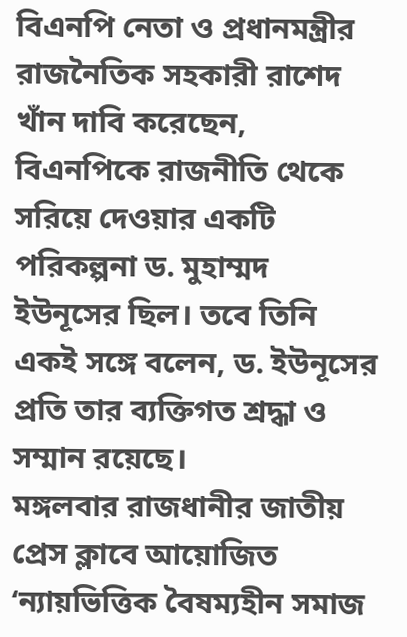বিএনপি নেতা ও প্রধানমন্ত্রীর রাজনৈতিক সহকারী রাশেদ খাঁন দাবি করেছেন, বিএনপিকে রাজনীতি থেকে সরিয়ে দেওয়ার একটি পরিকল্পনা ড. মুহাম্মদ ইউনূসের ছিল। তবে তিনি একই সঙ্গে বলেন, ড. ইউনূসের প্রতি তার ব্যক্তিগত শ্রদ্ধা ও সম্মান রয়েছে।
মঙ্গলবার রাজধানীর জাতীয় প্রেস ক্লাবে আয়োজিত ‘ন্যায়ভিত্তিক বৈষম্যহীন সমাজ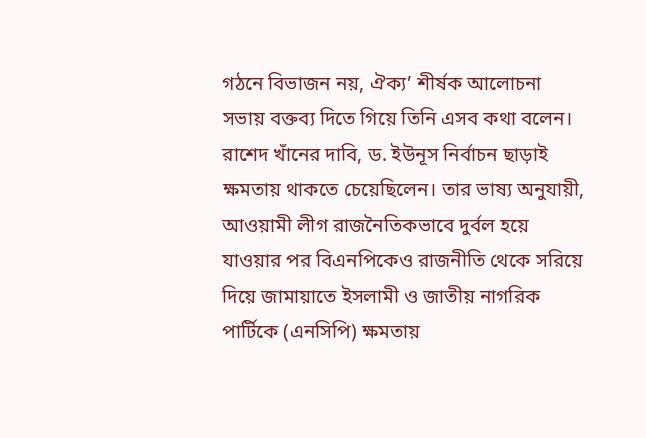গঠনে বিভাজন নয়, ঐক্য’ শীর্ষক আলোচনা সভায় বক্তব্য দিতে গিয়ে তিনি এসব কথা বলেন।
রাশেদ খাঁনের দাবি, ড. ইউনূস নির্বাচন ছাড়াই ক্ষমতায় থাকতে চেয়েছিলেন। তার ভাষ্য অনুযায়ী, আওয়ামী লীগ রাজনৈতিকভাবে দুর্বল হয়ে যাওয়ার পর বিএনপিকেও রাজনীতি থেকে সরিয়ে দিয়ে জামায়াতে ইসলামী ও জাতীয় নাগরিক পার্টিকে (এনসিপি) ক্ষমতায়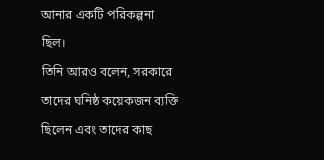আনার একটি পরিকল্পনা ছিল।
তিনি আরও বলেন, সরকারে তাদের ঘনিষ্ঠ কয়েকজন ব্যক্তি ছিলেন এবং তাদের কাছ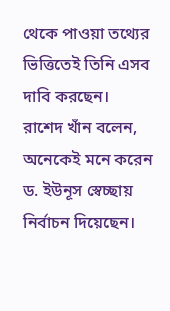থেকে পাওয়া তথ্যের ভিত্তিতেই তিনি এসব দাবি করছেন।
রাশেদ খাঁন বলেন, অনেকেই মনে করেন ড. ইউনূস স্বেচ্ছায় নির্বাচন দিয়েছেন।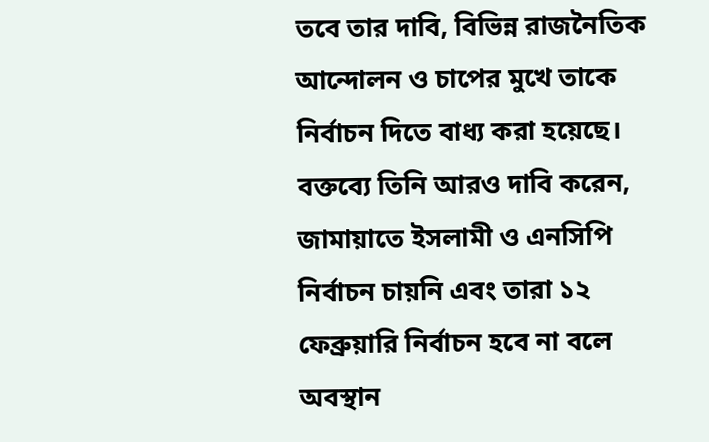তবে তার দাবি, বিভিন্ন রাজনৈতিক আন্দোলন ও চাপের মুখে তাকে নির্বাচন দিতে বাধ্য করা হয়েছে।
বক্তব্যে তিনি আরও দাবি করেন, জামায়াতে ইসলামী ও এনসিপি নির্বাচন চায়নি এবং তারা ১২ ফেব্রুয়ারি নির্বাচন হবে না বলে অবস্থান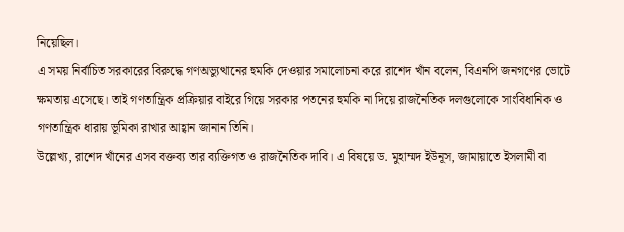নিয়েছিল।
এ সময় নির্বাচিত সরকারের বিরুদ্ধে গণঅভ্যুত্থানের হুমকি দেওয়ার সমালোচনা করে রাশেদ খাঁন বলেন, বিএনপি জনগণের ভোটে ক্ষমতায় এসেছে। তাই গণতান্ত্রিক প্রক্রিয়ার বাইরে গিয়ে সরকার পতনের হুমকি না দিয়ে রাজনৈতিক দলগুলোকে সাংবিধানিক ও গণতান্ত্রিক ধারায় ভূমিকা রাখার আহ্বান জানান তিনি।
উল্লেখ্য, রাশেদ খাঁনের এসব বক্তব্য তার ব্যক্তিগত ও রাজনৈতিক দাবি। এ বিষয়ে ড. মুহাম্মদ ইউনূস, জামায়াতে ইসলামী বা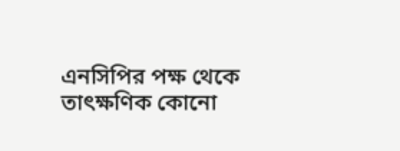এনসিপির পক্ষ থেকে তাৎক্ষণিক কোনো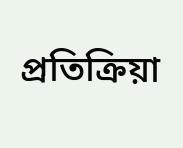প্রতিক্রিয়া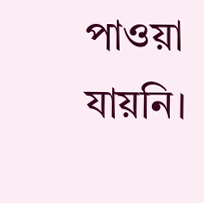পাওয়া যায়নি।